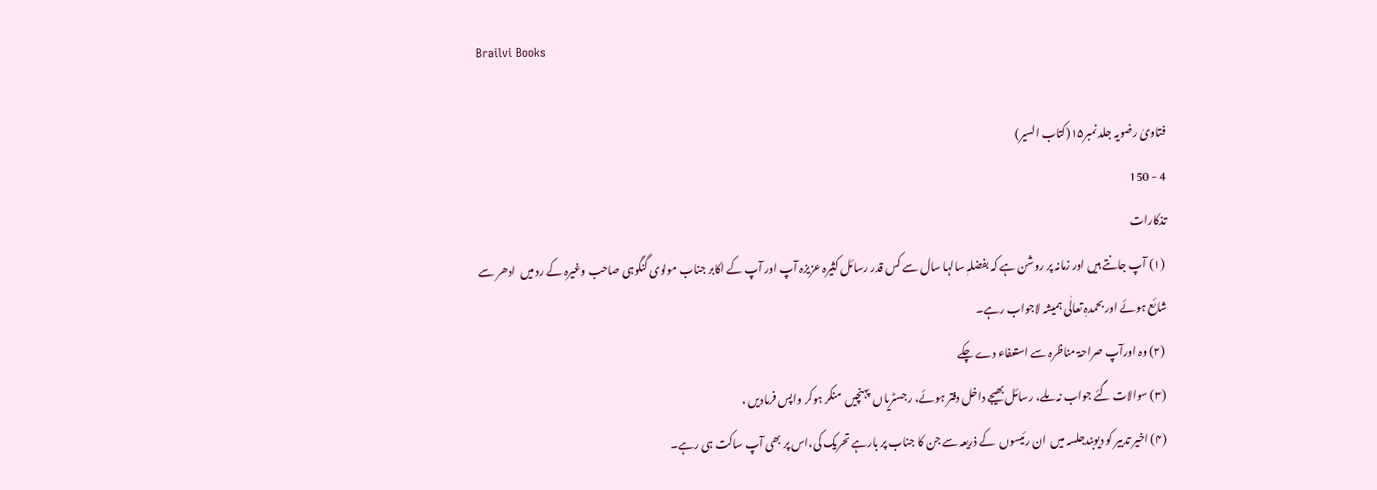Brailvi Books

فتاویٰ رضویہ جلد نمبر۱۵(کتاب السیر)
4 - 150
تذکارات
 (۱) آپ جانتے ہیں اور زمانہ پر روشن ہے کہ بفضلہٖ سالہا سال سے کس قدر رسائل کثیرہ عزیزہ آپ اور آپ کے اکابر جناب مولوی گنگوہی صاحب وغیرہ کے رد میں  ادھر سے شائع ہوئے اور بحمدہٖ تعالٰی ہمیشہ لاجواب رہے۔
 (۲) وہ اورآپ صراحۃ مناظرہ سے استعفاء دے چکے
 (۳) سوالات گئے جواب نہ ملے، رسائل بھیجے داخل دفتر ہوئے، رجسٹریاں  پہنچیں  منکر ہوکر واپس فرمادیں ،
 (۴) اخیر تدبیر کو دیوبندجلسہ میں  ان رئیسوں  کے ذریعہ سے جن کا جناب پر بارہے تحریک کی،اس پر بھی آپ ساکت ہی رہے۔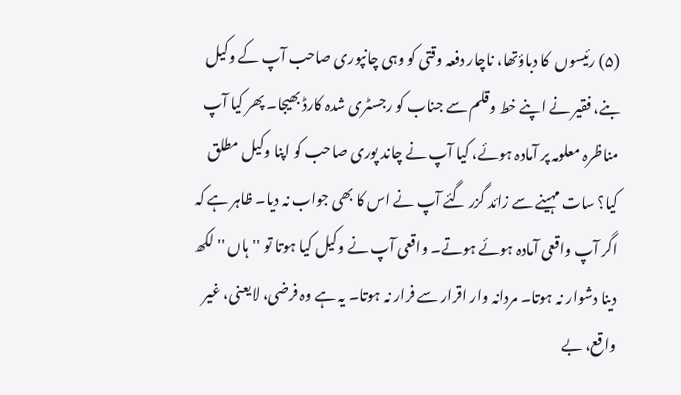(۵) رئیسوں  کا دباؤتھا، ناچار دفعہ وقتی کو وہی چانپوری صاحب آپ کے وکیل بنے، فقیر نے اپنے خط وقلم سے جناب کو رجسٹری شدہ کارڈ بھیجا۔ پھر کیا آپ مناظرہ معلومہ پر آمادہ ہوئے، کیا آپ نے چاند پوری صاحب کو اپنا وکیل مطلق کیا؟ سات مہینے سے زائد گزر گئے آپ نے اس کا بھی جواب نہ دیا۔ ظاہر ہے کہ اگر آپ واقعی آمادہ ہوئے ہوتے۔ واقعی آپ نے وکیل کیا ہوتا تو ''ہاں '' لکھ دینا دشوار نہ ہوتا۔ مردانہ وار اقرار سے فرار نہ ہوتا۔ یہ ہے وہ فرضی، لایعنی، غیر واقع، بے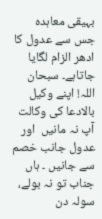بہیقی معاہدہ جس سے عدول کا ادھر الزام لگایا جاتاہے۔ سبحان اللہ! اپنے وکیل بالادعا کی وکالت آپ نہ مانیں  اور عدول جانب خصم سے جانیں ۔ ہاں  جناب تو نہ بولے، سولہ دن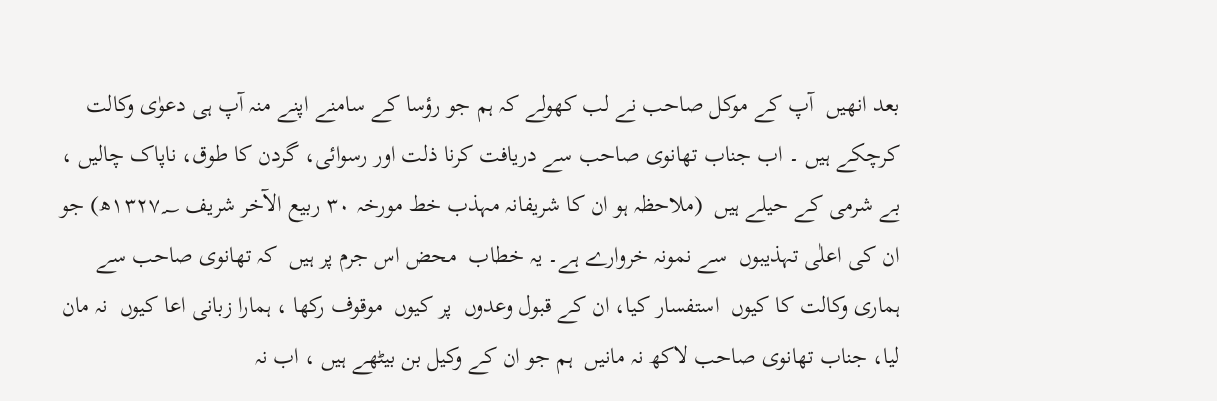بعد انھیں  آپ کے موکل صاحب نے لب کھولے کہ ہم جو رؤسا کے سامنے اپنے منہ آپ ہی دعوٰی وکالت کرچکے ہیں ۔ اب جناب تھانوی صاحب سے دریافت کرنا ذلت اور رسوائی، گردن کا طوق، ناپاک چالیں ، بے شرمی کے حیلے ہیں  (ملاحظہ ہو ان کا شریفانہ مہذب خط مورخہ ۳۰ ربیع الآخر شریف ۱۳۲۷؁ھ) جو ان کی اعلٰی تہذیبوں  سے نمونہ خروارے ہے۔ یہ خطاب  محض اس جرم پر ہیں  کہ تھانوی صاحب سے ہماری وکالت کا کیوں  استفسار کیا، ان کے قبول وعدوں  پر کیوں  موقوف رکھا ، ہمارا زبانی اعا کیوں  نہ مان لیا، جناب تھانوی صاحب لاکھ نہ مانیں  ہم جو ان کے وکیل بن بیٹھے ہیں ، اب نہ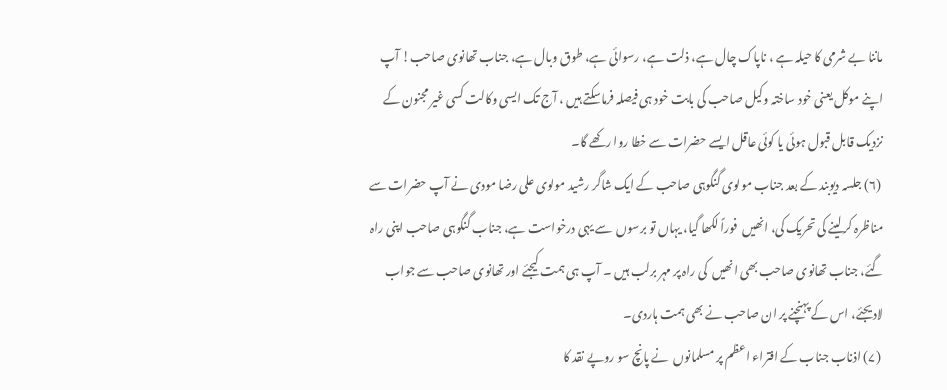ماننا بے شرمی کا حیلہ ہے ، ناپاک چال ہے، ذلت ہے، رسوائی ہے، طوق وبال ہے، جناب تھانوی صاحب! آپ اپنے موکل یعنی خود ساختہ وکیل صاحب کی بابت خود ہی فیصلہ فرماسکتے ہیں ، آج تک ایسی وکالت کسی غیر مجنون کے نزدیک قابل قبول ہوئی یا کوئی عاقل ایسے حضرات سے خطا روا رکھے گا۔
 (۶) جلسہ دیوبند کے بعد جناب مولوی گنگوہی صاحب کے ایک شاگر رشید مولوی علی رضا مودی نے آپ حضرات سے مناظرہ کرلینے کی تحریک کی، انھیں  فوراً لکھا گیا، یہاں تو برسوں  سے یہی درخواست ہے، جناب گنگوہی صاحب اپنی راہ گئے، جناب تھانوی صاحب بھی انھیں  کی راہ پر مہر برلب ہیں ۔ آپ ہی ہمت کیجئے اور تھانوی صاحب سے جواب لادیجئے، اس کے پہنچنے پر ان صاحب نے بھی ہمت ہاردی۔
 (۷) اذناب جناب کے افتراء اعظم پر مسلمانوں  نے پانچ سو روپے نقد کا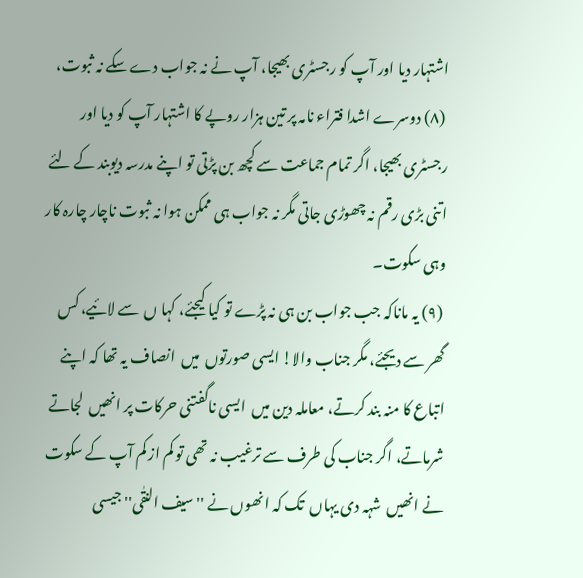اشتہار دیا اور آپ کو رجسٹری بھیجا، آپ نے نہ جواب دے سکے نہ ثبوت،
 (۸) دوسرے اشدا فتراء نامہ پر تین ہزار روپے کا اشتہار آپ کو دیا اور رجسٹری بھیجا، اگر تمام جماعت سے کچھ بن پڑتی تو اپنے مدرسہ دیوبند کے لئے اتنی بڑی رقم نہ چھوڑی جاتی مگر نہ جواب ہی ممکن ہوا نہ ثبوت ناچار چارہ کار وہی سکوت۔
 (۹) یہ ماناکہ جب جواب بن ہی نہ پڑے تو کیا کیجئے، کہا ں  سے لائیے، کس گھر سے دیجئے، مگر جناب والا! ایسی صورتوں  میں  انصاف یہ تھا کہ اپنے اتباع کا منہ بند کرتے، معاملہ دین میں  ایسی ناگفتنی حرکات پر انھیں  لجاتے شرماتے، اگر جناب کی طرف سے ترغیب نہ تھی تو کم از کم آپ کے سکوت نے انھیں  شہہ دی یہاں  تک کہ انھوں نے ''سیف النقٰی'' جیسی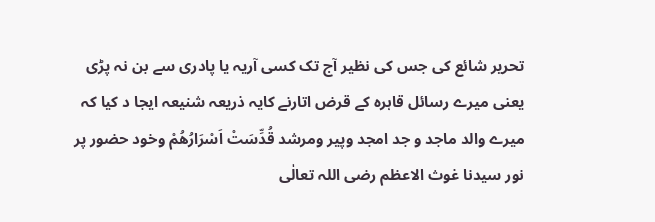تحریر شائع کی جس کی نظیر آج تک کسی آریہ یا پادری سے بن نہ پڑی یعنی میرے رسائل قاہرہ کے قرض اتارنے کایہ ذریعہ شنیعہ ایجا د کیا کہ میرے والد ماجد و جد امجد وپیر ومرشد قُدِّسَتْ اَسْرَارُھُمْ وخود حضور پر نور سیدنا غوث الاعظم رضی اللہ تعالٰی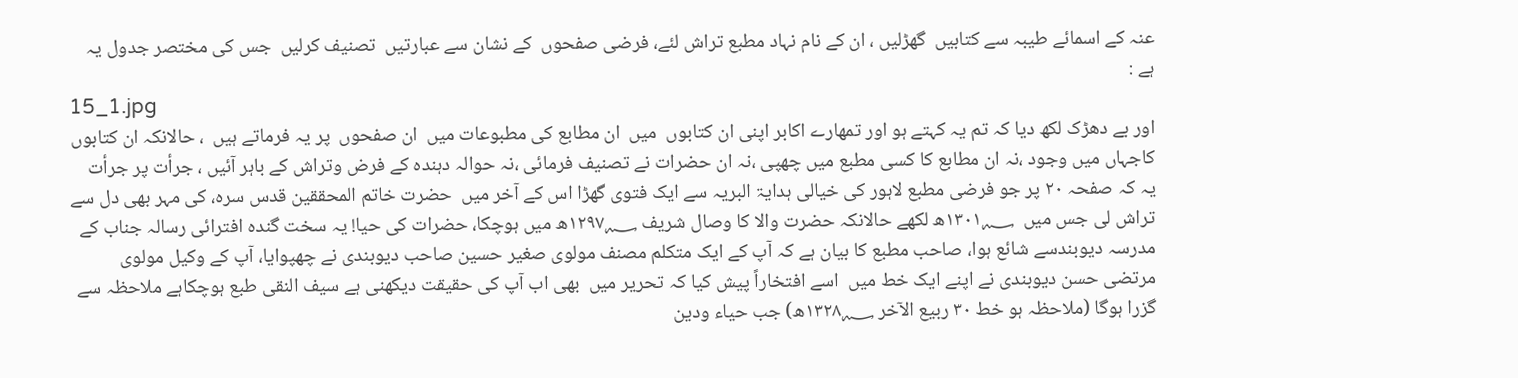عنہ کے اسمائے طیبہ سے کتابیں  گھڑلیں ، ان کے نام نہاد مطبع تراش لئے، فرضی صفحوں  کے نشان سے عبارتیں  تصنیف کرلیں  جس کی مختصر جدول یہ ہے :
15_1.jpg
اور بے دھڑک لکھ دیا کہ تم یہ کہتے ہو اور تمھارے اکابر اپنی ان کتابوں  میں  ان مطابع کی مطبوعات میں  ان صفحوں  پر یہ فرماتے ہیں  ، حالانکہ ان کتابوں کاجہاں میں وجود ،نہ ان مطابع کا کسی مطبع میں چھپی ،نہ ان حضرات نے تصنیف فرمائی ،نہ حوالہ دہندہ کے فرض وتراش کے باہر آئیں ، جرأت پر جرأت یہ کہ صفحہ ۲۰ پر جو فرضی مطبع لاہور کی خیالی ہدایۃ البریہ سے ایک فتوی گھڑا اس کے آخر میں  حضرت خاتم المحققین قدس سرہ، کی مہر بھی دل سے تراش لی جس میں  ۱۳۰۱؁ھ لکھے حالانکہ حضرت والا کا وصال شریف ۱۲۹۷؁ھ میں ہوچکا، حضرات کی حیا! یہ سخت گندہ افترائی رسالہ جناب کے مدرسہ دیوبندسے شائع ہوا، صاحب مطبع کا بیان ہے کہ آپ کے ایک متکلم مصنف مولوی صغیر حسین صاحب دیوبندی نے چھپوایا، آپ کے وکیل مولوی مرتضی حسن دیوبندی نے اپنے ایک خط میں  اسے افتخاراً پیش کیا کہ تحریر میں  بھی اب آپ کی حقیقت دیکھنی ہے سیف النقی طبع ہوچکاہے ملاحظہ سے گزرا ہوگا (ملاحظہ ہو خط ۳۰ ربیع الآخر ۱۳۲۸؁ھ) جب حیاء ودین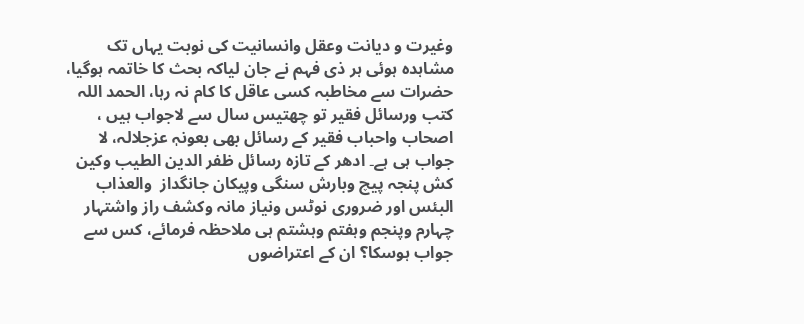وغیرت و دیانت وعقل وانسانیت کی نوبت یہاں تک مشاہدہ ہوئی ہر ذی فہم نے جان لیاکہ بحث کا خاتمہ ہوگیا، حضرات سے مخاطبہ کسی عاقل کا کام نہ رہا، الحمد اللہ  کتب ورسائل فقیر تو چھتیس سال سے لاجواب ہیں ، اصحاب واحباب فقیر کے رسائل بھی بعونہٖ عزجلالہ، لا جواب ہی ہے۔ ادھر کے تازہ رسائل ظفر الدین الطیب وکین کش پنجہ پیچ وبارش سنگی وپیکان جانگداز  والعذاب البئس اور ضروری نوٹس ونیاز مانہ وکشف راز واشتہار چہارم وپنجم وہفتم وہشتم ہی ملاحظہ فرمائے، کس سے جواب ہوسکا؟ ان کے اعتراضوں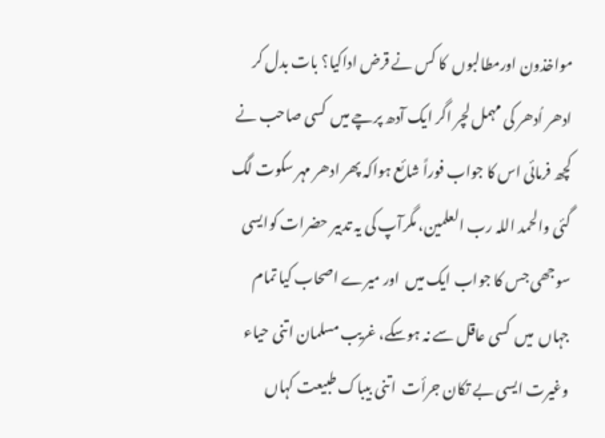مواخذون اورمطالبوں  کا کس نے قرض اداکیا؟ بات بدل کر ادھر اُدھر کی مہمل لچر اگر ایک آدھ پرچے میں  کسی صاحب نے کچھ فرمائی اس کا جواب فوراً شائع ہواکہ پھر ادھر مہر سکوت لگ گئی والحمد اللہ رب العلمین، مگرآپ کی یہ تدبیر حضرات کوایسی سوجھی جس کا جواب ایک میں  اور میرے اصحاب کیا تمام جہاں  میں  کسی عاقل سے نہ ہوسکے، غریب مسلمان اتنی حیاء وغیرت ایسی بے تکان جرأت  اتنی بیباک طبیعت کہاں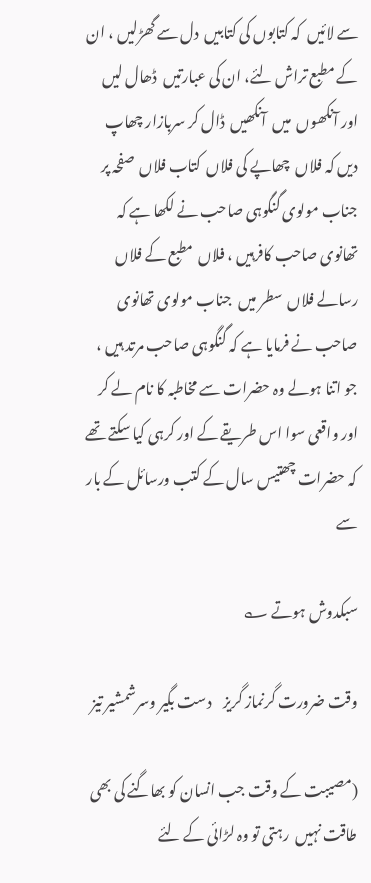سے لائیں  کہ کتابوں کی کتابیں  دل سے گھڑلیں ، ان کے مطبع تراش لئے، ان کی عبارتیں  ڈھال لیں  اور آنکھوں  میں  آنکھیں  ڈال کر سربازار چھاپ دیں کہ فلاں  چھاپے کی فلاں  کتاب فلاں  صفحہ پر جناب مولوی گنگوہی صاحب نے لکھا ہے کہ تھانوی صاحب کافرہیں ، فلاں  مطبع کے فلاں  رسالے فلاں  سطر میں  جناب مولوی تھانوی صاحب نے فرمایا ہے کہ گنگوہی صاحب مرتد ہیں ، جو اتنا ہولے وہ حضرات سے مخاطبہ کا نام لے کر اور واقعی سوا اس طریقے کے اور کرہی کیا سکتے تھے کہ حضرات چھتیس سال کے کتب ورسائل کے بار سے

سبکدوش ہوتے ؎

وقت ضرورت گرنماز گریز    دست بگیر وسرشمشیر تیز

(مصیبت کے وقت جب انسان کو بھاگنے کی بھی طاقت نہیں  رہتی تو وہ لڑائی کے لئے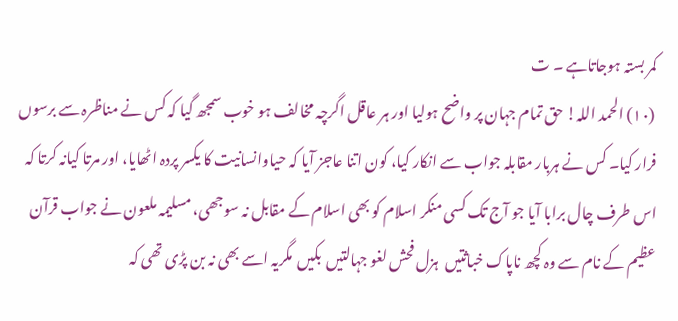کمر بستہ ہوجاتاہے ۔ ت
 (۱۰) الحمد اللہ! حق تمام جہان پر واضح ہولیا اور ہر عاقل اگرچہ مخالف ہو خوب سمجھ گیا کہ کس نے مناظرہ سے برسوں  فرار کیا۔ کس نے ہربار مقابلہ جواب سے انکار کیا، کون اتنا عاجز آیا کہ حیاوانسانیت کا یکسر پردہ اٹھایا، اور مرتا کیانہ کرتا کہ اس طرف چال برابا آیا جو آج تک کسی منکر اسلام کو بھی اسلام کے مقابل نہ سوجھی، مسلیمہ ملعون نے جواب قرآن عظیم کے نام سے وہ کچھ ناپاک خباثتیں  ہزل فحش لغو جہالتیں  بکیں  مگریہ اسے بھی نہ بن پڑی تھی کہ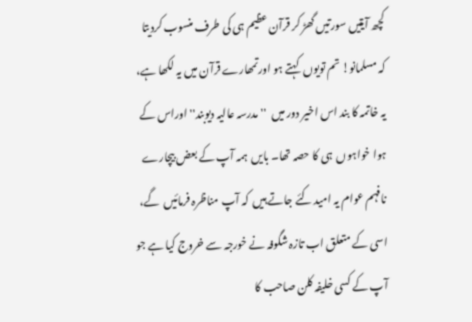کچھ آیتیں سورتیں گھڑ کر قرآن عظیم ہی کی طرف منسوب کردیتا کہ مسلمانو! تم تویوں  کہتے ہو اورتمھارے قرآن میں یہ لکھا ہے، یہ خاتمہ کا بند اس اخیر دور میں  ''مدرسہ عالیہ دیوبند'' اوراس کے ہوا خواہوں  ہی کا حصہ تھا۔ بایں  ہمہ آپ کے بعض بیچارے نافہم عوام یہ امید کئے جاتے ہیں  کہ آپ مناظرہ فرمائیں  گے، اسی کے متعلق اب تازہ شگوفہ نے خورجہ سے خروج کیا ہے جو آپ کے کسی خلیفہ کلن صاحب کا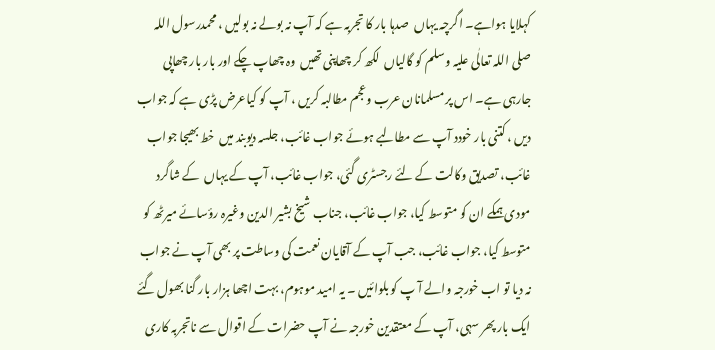کہلایا ہواہے۔ اگرچہ یہاں  صدہا بار کا تجربہ ہے کہ آپ نہ بولے نہ بولیں ، محمدرسول اللہ صلی اللہ تعالٰی علیہ وسلم کو گالیاں  لکھ کر چھاپنی تھیں  وہ چھاپ چکے اور بار بار چھاپی جارہی ہے۔ اس پر مسلمانان عرب وعجم مطالبہ کریں ، آپ کو کیاعرض پڑی ہے کہ جواب دیں ، کتنی بار خودد آپ سے مطالبے ہوئے جواب غائب، جلسہ دیوبند میں  خط بھیجا جواب غائب، تصدیق وکالت کے لئے رجسٹری گئی، جواب غائب، آپ کے یہاں  کے شاگرد مودی ہمکے ان کو متوسط کیا، جواب غائب، جناب شیخ بشیر الدین وغیرہ رؤسائے میرٹھ کو متوسط کیا، جواب غائب، جب آپ کے آقایان نعمت کی وساطت پر بھی آپ نے جواب نہ دیا تو اب خورجہ والے آ پ کو بلوائیں ۔ یہ امید موہوم، بہت اچھا ہزار بار گنا بھول گئے ایک بار پھر سہی، آپ کے معتقدین خورجہ نے آپ حضرات کے اقوال سے ناتجربہ کاری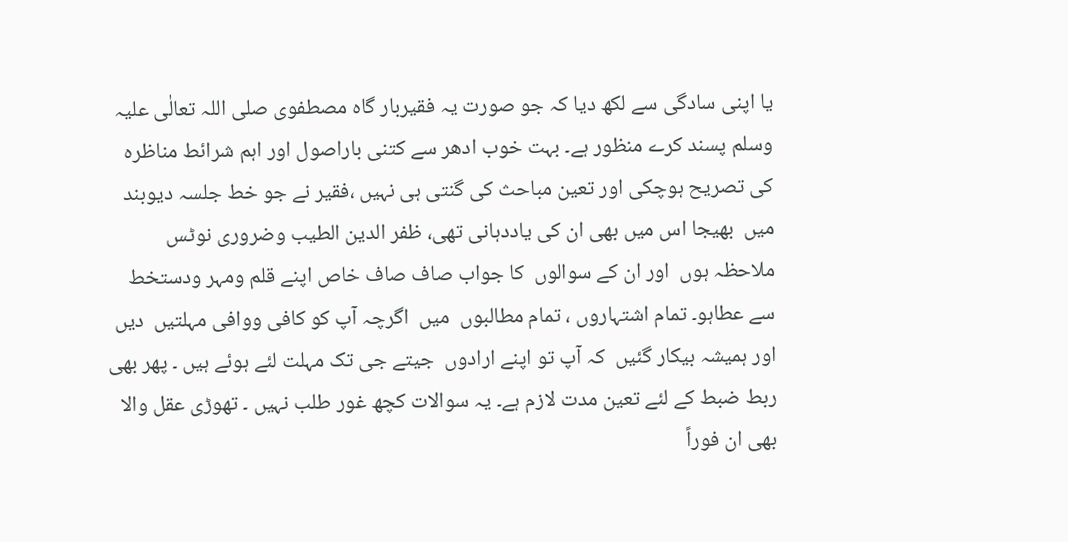یا اپنی سادگی سے لکھ دیا کہ جو صورت یہ فقیربار گاہ مصطفوی صلی اللہ تعالٰی علیہ وسلم پسند کرے منظور ہے۔ بہت خوب ادھر سے کتنی باراصول اور اہم شرائط مناظرہ کی تصریح ہوچکی اور تعین مباحث کی گنتی ہی نہیں ،فقیر نے جو خط جلسہ دیوبند میں  بھیجا اس میں بھی ان کی یاددہانی تھی، ظفر الدین الطیب وضروری نوٹس ملاحظہ ہوں  اور ان کے سوالوں  کا جواب صاف صاف خاص اپنے قلم ومہر ودستخط سے عطاہو۔ تمام اشتہاروں ، تمام مطالبوں  میں  اگرچہ آپ کو کافی ووافی مہلتیں  دیں  اور ہمیشہ بیکار گئیں  کہ آپ تو اپنے ارادوں  جیتے جی تک مہلت لئے ہوئے ہیں ۔ پھر بھی ربط ضبط کے لئے تعین مدت لازم ہے۔ یہ سوالات کچھ غور طلب نہیں ۔ تھوڑی عقل والا بھی ان فوراً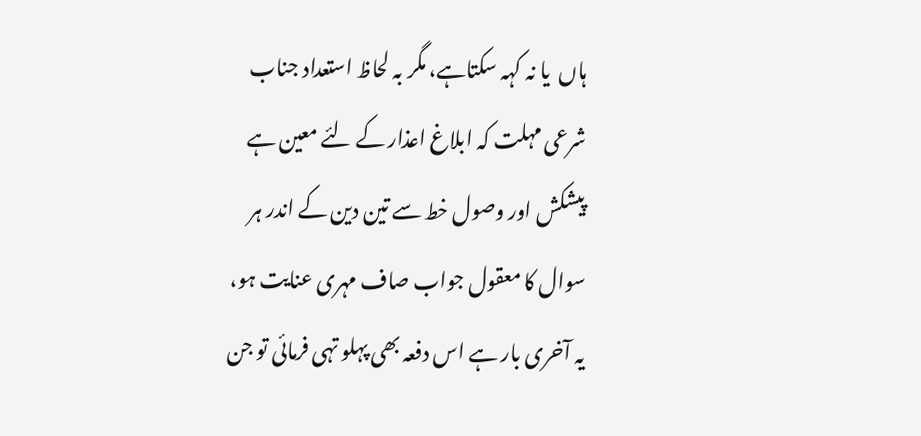ہاں  یا نہ کہہ سکتاہے، مگر بہ لحاظ استعداد جناب شرعی مہلت کہ ابلاغ اعذار کے لئے معین ہے پیشکش اور وصول خط سے تین دین کے اندر ہر سوال کا معقول جواب صاف مہری عنایت ہو، یہ آخری بار ہے اس دفعہ بھی پہلو تہی فرمائی تو جن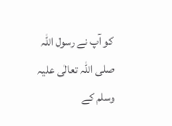کو آپ نے رسول اللہ صلی اللہ تعالٰی علیہ وسلم کے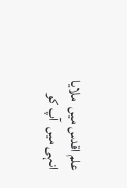علم اقدس میں  ملایا انہی میں  آپ کو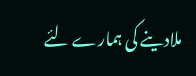ملادینے کی ہمارے لئے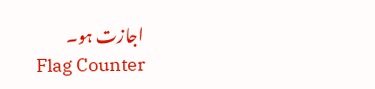اجازت ہو۔
Flag Counter